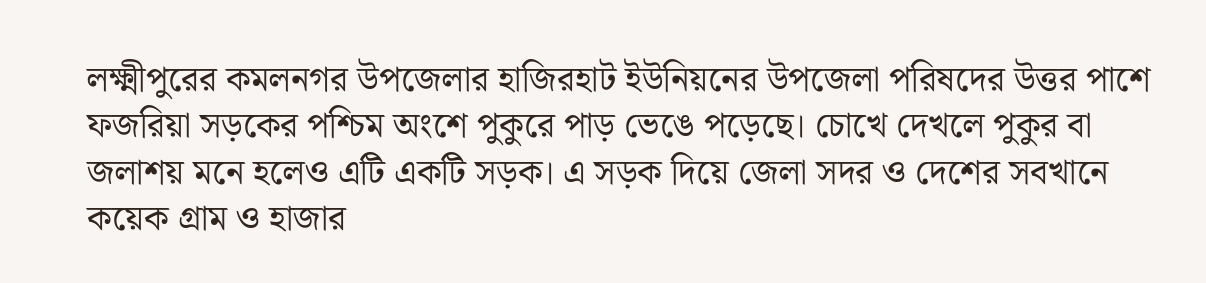লক্ষ্মীপুরের কমলনগর উপজেলার হাজিরহাট ইউনিয়নের উপজেলা পরিষদের উত্তর পাশে ফজরিয়া সড়কের পশ্চিম অংশে পুকুরে পাড় ভেঙে পড়েছে। চোখে দেখলে পুকুর বা জলাশয় মনে হলেও এটি একটি সড়ক। এ সড়ক দিয়ে জেলা সদর ও দেশের সবখানে কয়েক গ্রাম ও হাজার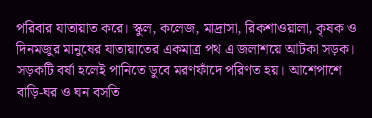পরিবার যাতায়াত করে। স্কুল, কলেজ, মাদ্রাসা, রিকশাওয়ালা, কৃষক ও দিনমজুর মানুষের যাতায়াতের একমাত্র পথ এ জলাশয়ে আটকা সড়ক। সড়কটি বর্ষা হলেই পানিতে ডুবে মরণফাঁদে পরিণত হয়। আশেপাশে বাড়ি-ঘর ও ঘন বসতি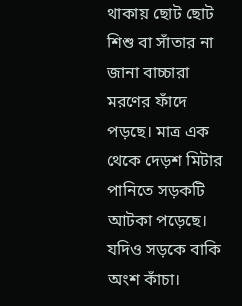থাকায় ছোট ছোট শিশু বা সাঁতার না জানা বাচ্চারা মরণের ফাঁদে পড়ছে। মাত্র এক থেকে দেড়শ মিটার পানিতে সড়কটি আটকা পড়েছে। যদিও সড়কে বাকি অংশ কাঁচা।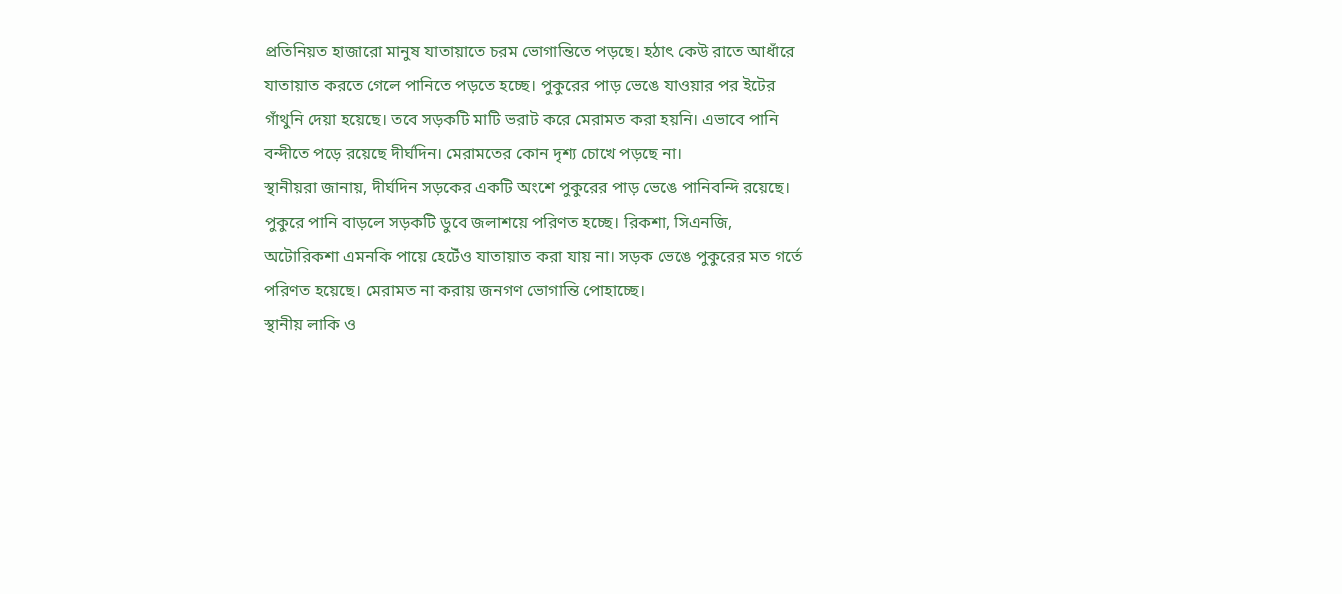প্রতিনিয়ত হাজারো মানুষ যাতায়াতে চরম ভোগান্তিতে পড়ছে। হঠাৎ কেউ রাতে আধাঁরে যাতায়াত করতে গেলে পানিতে পড়তে হচ্ছে। পুকুরের পাড় ভেঙে যাওয়ার পর ইটের গাঁথুনি দেয়া হয়েছে। তবে সড়কটি মাটি ভরাট করে মেরামত করা হয়নি। এভাবে পানি বন্দীতে পড়ে রয়েছে দীর্ঘদিন। মেরামতের কোন দৃশ্য চোখে পড়ছে না।
স্থানীয়রা জানায়, দীর্ঘদিন সড়কের একটি অংশে পুকুরের পাড় ভেঙে পানিবন্দি রয়েছে। পুকুরে পানি বাড়লে সড়কটি ডুবে জলাশয়ে পরিণত হচ্ছে। রিকশা, সিএনজি, অটোরিকশা এমনকি পায়ে হেটেঁও যাতায়াত করা যায় না। সড়ক ভেঙে পুকুরের মত গর্তে পরিণত হয়েছে। মেরামত না করায় জনগণ ভোগান্তি পোহাচ্ছে।
স্থানীয় লাকি ও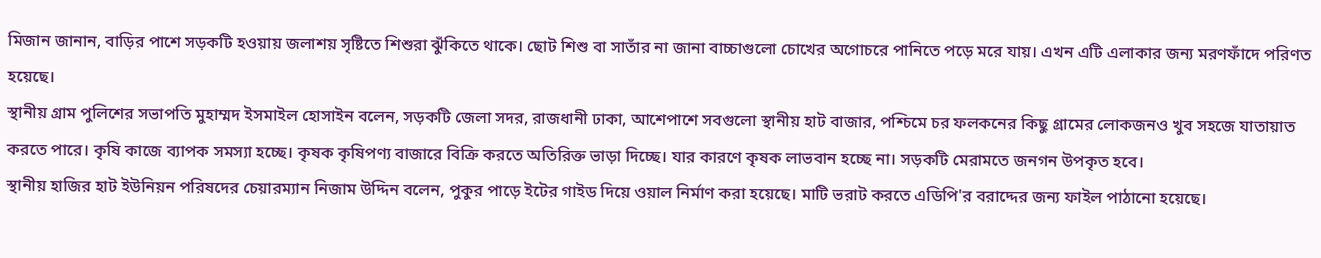মিজান জানান, বাড়ির পাশে সড়কটি হওয়ায় জলাশয় সৃষ্টিতে শিশুরা ঝুঁকিতে থাকে। ছোট শিশু বা সাতাঁর না জানা বাচ্চাগুলো চোখের অগোচরে পানিতে পড়ে মরে যায়। এখন এটি এলাকার জন্য মরণফাঁদে পরিণত হয়েছে।
স্থানীয় গ্রাম পুলিশের সভাপতি মুহাম্মদ ইসমাইল হোসাইন বলেন, সড়কটি জেলা সদর, রাজধানী ঢাকা, আশেপাশে সবগুলো স্থানীয় হাট বাজার, পশ্চিমে চর ফলকনের কিছু গ্রামের লোকজনও খুব সহজে যাতায়াত করতে পারে। কৃষি কাজে ব্যাপক সমস্যা হচ্ছে। কৃষক কৃষিপণ্য বাজারে বিক্রি করতে অতিরিক্ত ভাড়া দিচ্ছে। যার কারণে কৃষক লাভবান হচ্ছে না। সড়কটি মেরামতে জনগন উপকৃত হবে।
স্থানীয় হাজির হাট ইউনিয়ন পরিষদের চেয়ারম্যান নিজাম উদ্দিন বলেন, পুকুর পাড়ে ইটের গাইড দিয়ে ওয়াল নির্মাণ করা হয়েছে। মাটি ভরাট করতে এডিপি'র বরাদ্দের জন্য ফাইল পাঠানো হয়েছে।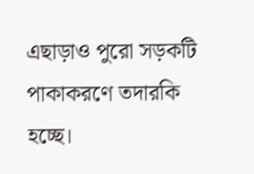এছাড়াও পুরো সড়কটি পাকাকরণে তদারকি হচ্ছে।